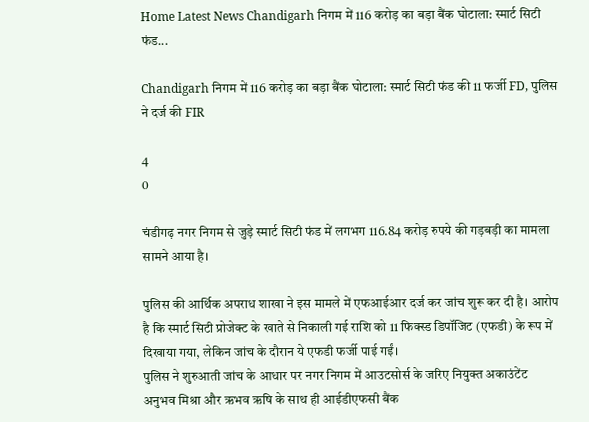Home Latest News Chandigarh निगम में 116 करोड़ का बड़ा बैंक घोटाला: स्मार्ट सिटी फंड...

Chandigarh निगम में 116 करोड़ का बड़ा बैंक घोटाला: स्मार्ट सिटी फंड की 11 फर्जी FD, पुलिस ने दर्ज की FIR

4
0

चंडीगढ़ नगर निगम से जुड़े स्मार्ट सिटी फंड में लगभग 116.84 करोड़ रुपये की गड़बड़ी का मामला सामने आया है।

पुलिस की आर्थिक अपराध शाखा ने इस मामले में एफआईआर दर्ज कर जांच शुरू कर दी है। आरोप है कि स्मार्ट सिटी प्रोजेक्ट के खाते से निकाली गई राशि को 11 फिक्स्ड डिपॉजिट (एफडी) के रूप में दिखाया गया, लेकिन जांच के दौरान ये एफडी फर्जी पाई गईं।
पुलिस ने शुरुआती जांच के आधार पर नगर निगम में आउटसोर्स के जरिए नियुक्त अकाउंटेंट अनुभव मिश्रा और ऋभव ऋषि के साथ ही आईडीएफसी बैंक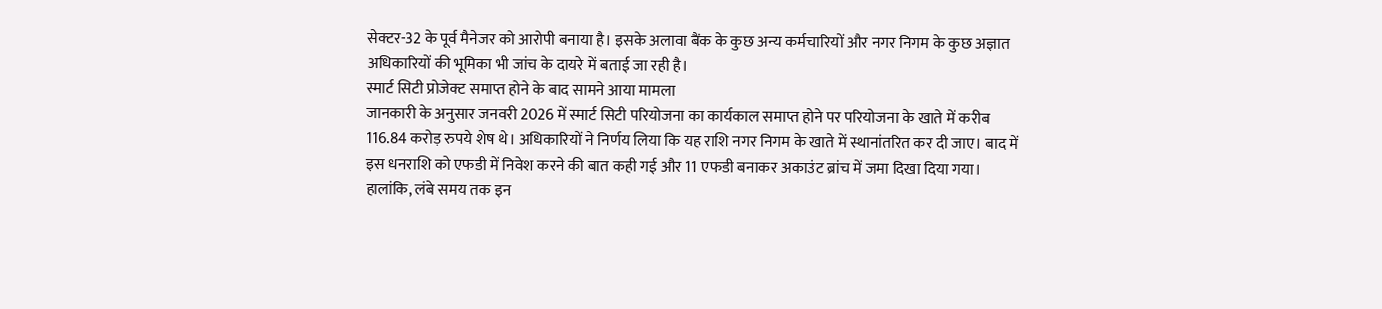सेक्टर-32 के पूर्व मैनेजर को आरोपी बनाया है। इसके अलावा बैंक के कुछ अन्य कर्मचारियों और नगर निगम के कुछ अज्ञात अधिकारियों की भूमिका भी जांच के दायरे में बताई जा रही है।
स्मार्ट सिटी प्रोजेक्ट समाप्त होने के बाद सामने आया मामला
जानकारी के अनुसार जनवरी 2026 में स्मार्ट सिटी परियोजना का कार्यकाल समाप्त होने पर परियोजना के खाते में करीब 116.84 करोड़ रुपये शेष थे। अधिकारियों ने निर्णय लिया कि यह राशि नगर निगम के खाते में स्थानांतरित कर दी जाए। बाद में इस धनराशि को एफडी में निवेश करने की बात कही गई और 11 एफडी बनाकर अकाउंट ब्रांच में जमा दिखा दिया गया।
हालांकि, लंबे समय तक इन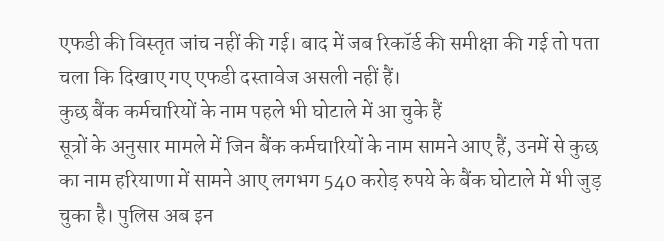एफडी की विस्तृत जांच नहीं की गई। बाद में जब रिकॉर्ड की समीक्षा की गई तो पता चला कि दिखाए गए एफडी दस्तावेज असली नहीं हैं।
कुछ बैंक कर्मचारियों के नाम पहले भी घोटाले में आ चुके हैं
सूत्रों के अनुसार मामले में जिन बैंक कर्मचारियों के नाम सामने आए हैं, उनमें से कुछ का नाम हरियाणा में सामने आए लगभग 540 करोड़ रुपये के बैंक घोटाले में भी जुड़ चुका है। पुलिस अब इन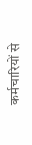कर्मचारियों से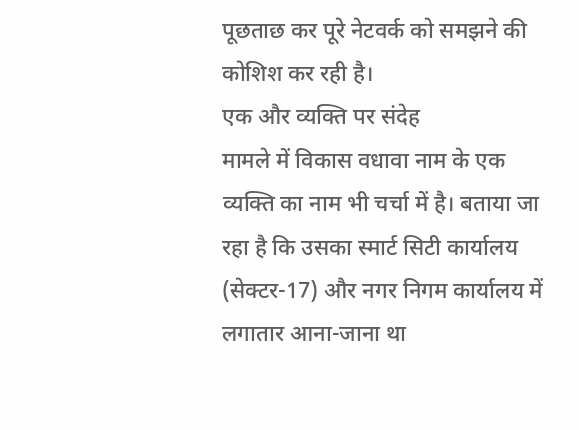पूछताछ कर पूरे नेटवर्क को समझने की कोशिश कर रही है।
एक और व्यक्ति पर संदेह
मामले में विकास वधावा नाम के एक व्यक्ति का नाम भी चर्चा में है। बताया जा रहा है कि उसका स्मार्ट सिटी कार्यालय (सेक्टर-17) और नगर निगम कार्यालय में लगातार आना-जाना था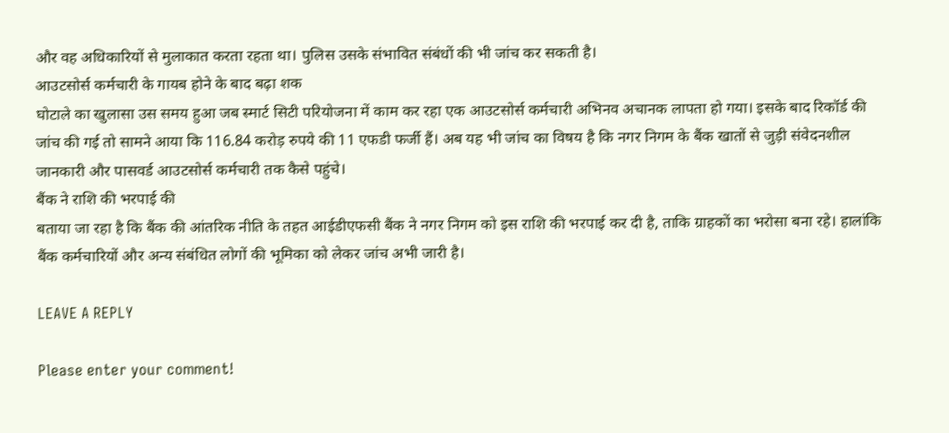और वह अधिकारियों से मुलाकात करता रहता था। पुलिस उसके संभावित संबंधों की भी जांच कर सकती है।
आउटसोर्स कर्मचारी के गायब होने के बाद बढ़ा शक
घोटाले का खुलासा उस समय हुआ जब स्मार्ट सिटी परियोजना में काम कर रहा एक आउटसोर्स कर्मचारी अभिनव अचानक लापता हो गया। इसके बाद रिकॉर्ड की जांच की गई तो सामने आया कि 116.84 करोड़ रुपये की 11 एफडी फर्जी हैं। अब यह भी जांच का विषय है कि नगर निगम के बैंक खातों से जुड़ी संवेदनशील जानकारी और पासवर्ड आउटसोर्स कर्मचारी तक कैसे पहुंचे।
बैंक ने राशि की भरपाई की
बताया जा रहा है कि बैंक की आंतरिक नीति के तहत आईडीएफसी बैंक ने नगर निगम को इस राशि की भरपाई कर दी है, ताकि ग्राहकों का भरोसा बना रहे। हालांकि बैंक कर्मचारियों और अन्य संबंधित लोगों की भूमिका को लेकर जांच अभी जारी है।

LEAVE A REPLY

Please enter your comment!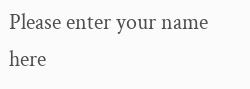Please enter your name here